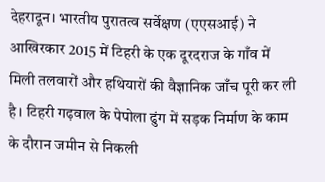देहरादून। भारतीय पुरातत्व सर्वेक्षण (एएसआई) ने आखिरकार 2015 में टिहरी के एक दूरदराज के गाँव में मिली तलवारों और हथियारों की वैज्ञानिक जाँच पूरी कर ली है। टिहरी गढ़वाल के पेपोला ढुंग में सड़क निर्माण के काम के दौरान जमीन से निकली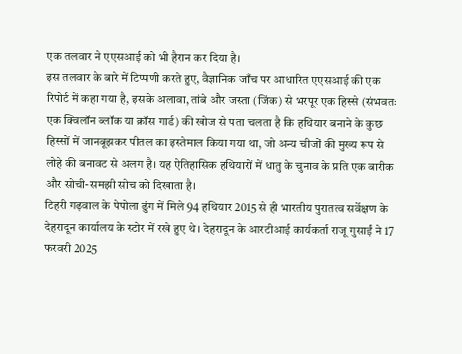एक तलवार ने एएसआई को भी हैरान कर दिया है।
इस तलवार के बारे में टिप्पणी करते हुए, वैज्ञानिक जाँच पर आधारित एएसआई की एक रिपोर्ट में कहा गया है, इसके अलावा, तांबे और जस्ता (जिंक) से भरपूर एक हिस्से (संभवतः एक क्विलॉन ब्लॉक या क्रॉस गार्ड) की खोज से पता चलता है कि हथियार बनाने के कुछ हिस्सों में जानबूझकर पीतल का इस्तेमाल किया गया था, जो अन्य चीजों की मुख्य रूप से लोहे की बनावट से अलग है। यह ऐतिहासिक हथियारों में धातु के चुनाव के प्रति एक बारीक और सोची-समझी सोच को दिखाता है।
टिहरी गढ़वाल के पेपोला ढुंग में मिले 94 हथियार 2015 से ही भारतीय पुरातत्व सर्वेक्षण के देहरादून कार्यालय के स्टोर में रखे हुए थे। देहरादून के आरटीआई कार्यकर्ता राजू गुसाईं ने 17 फरवरी 2025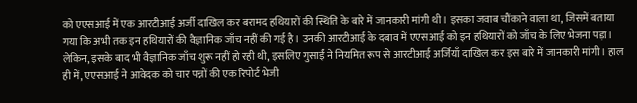को एएसआई में एक आरटीआई अर्जी दाखिल कर बरामद हथियारों की स्थिति के बारे में जानकारी मांगी थी। इसका जवाब चौंकाने वाला था, जिसमें बताया गया कि अभी तक इन हथियारों की वैज्ञानिक जाँच नहीं की गई है। उनकी आरटीआई के दबाव में एएसआई को इन हथियारों को जाँच के लिए भेजना पड़ा। लेकिन, इसके बाद भी वैज्ञानिक जाँच शुरू नहीं हो रही थी, इसलिए गुसाईं ने नियमित रूप से आरटीआई अर्जियाँ दाखिल कर इस बारे में जानकारी मांगी। हाल ही में, एएसआई ने आवेदक को चार पन्नों की एक रिपोर्ट भेजी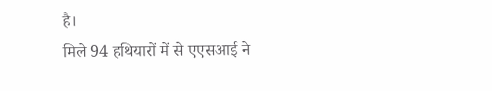है।
मिले 94 हथियारों में से एएसआई ने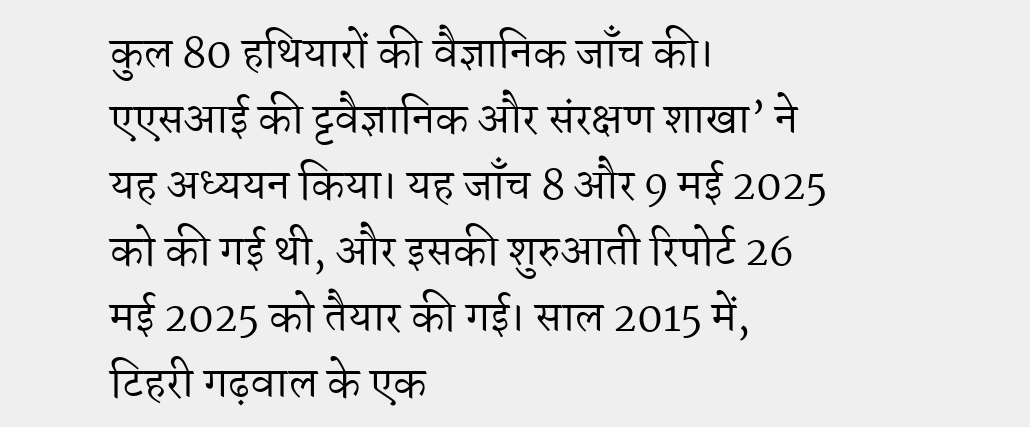कुल 80 हथियारों की वैज्ञानिक जाँच की। एएसआई की ट्टवैज्ञानिक और संरक्षण शाखा’ ने यह अध्ययन किया। यह जाँच 8 और 9 मई 2025 को की गई थी, और इसकी शुरुआती रिपोर्ट 26 मई 2025 को तैयार की गई। साल 2015 में, टिहरी गढ़वाल के एक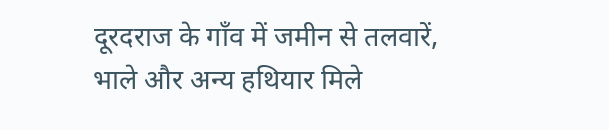दूरदराज के गाँव में जमीन से तलवारें, भाले और अन्य हथियार मिले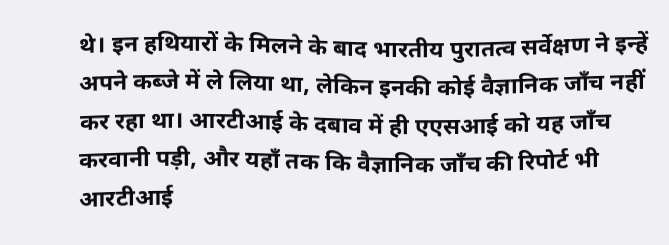थे। इन हथियारों के मिलने के बाद भारतीय पुरातत्व सर्वेक्षण ने इन्हें अपने कब्जे में ले लिया था, लेकिन इनकी कोई वैज्ञानिक जाँच नहीं कर रहा था। आरटीआई के दबाव में ही एएसआई को यह जाँच करवानी पड़ी, और यहाँ तक कि वैज्ञानिक जाँच की रिपोर्ट भी आरटीआई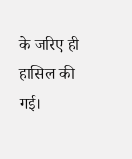के जरिए ही हासिल की गई।